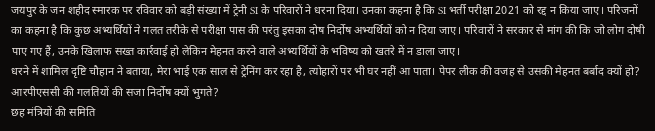जयपुर के जन शहीद स्मारक पर रविवार को बड़ी संख्या में ट्रेनी SI के परिवारों ने धरना दिया। उनका कहना है कि SI भर्ती परीक्षा 2021 को रद्द न किया जाए। परिजनों का कहना है कि कुछ अभ्यर्थियों ने गलत तरीके से परीक्षा पास की परंतु इसका दोष निर्दोष अभ्यर्थियों को न दिया जाए। परिवारों ने सरकार से मांग की कि जो लोग दोषी पाए गए हैं, उनके खिलाफ सख्त कार्रवाई हो लेकिन मेहनत करने वाले अभ्यर्थियों के भविष्य को खतरे में न डाला जाए।
धरने में शामिल दृष्टि चौहान ने बताया, मेरा भाई एक साल से ट्रेनिंग कर रहा है, त्योहारों पर भी घर नहीं आ पाता। पेपर लीक की वजह से उसकी मेहनत बर्बाद क्यों हो? आरपीएससी की गलतियों की सजा निर्दोष क्यों भुगते?
छह मंत्रियों की समिति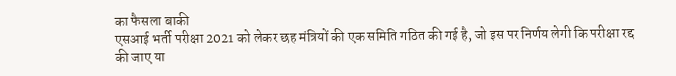का फैसला बाकी
एसआई भर्ती परीक्षा 2021 को लेकर छह मंत्रियों की एक समिति गठित की गई है, जो इस पर निर्णय लेगी कि परीक्षा रद्द की जाए या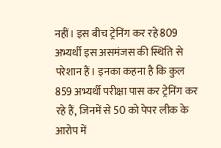नहीं। इस बीच ट्रेनिंग कर रहे 809 अभ्यर्थी इस असमंजस की स्थिति से परेशान हैं। इनका कहना है कि कुल 859 अभ्यर्थी परीक्षा पास कर ट्रेनिंग कर रहे हैं, जिनमें से 50 को पेपर लीक के आरोप में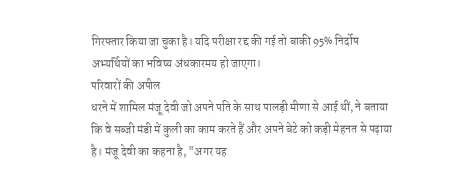गिरफ्तार किया जा चुका है। यदि परीक्षा रद्द की गई तो बाकी 95% निर्दोष अभ्यर्थियों का भविष्य अंधकारमय हो जाएगा।
परिवारों की अपील
धरने में शामिल मंजू देवी जो अपने पति के साथ पालड़ी मीणा से आई थीं, ने बताया कि वे सब्जी मंडी में कुली का काम करते हैं और अपने बेटे को कड़ी मेहनत से पढ़ाया है। मंजू देवी का कहना है, "अगर यह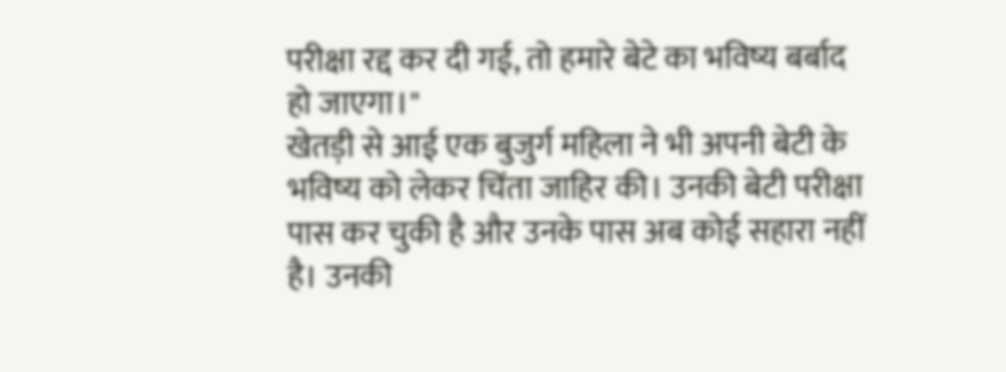परीक्षा रद्द कर दी गई, तो हमारे बेटे का भविष्य बर्बाद हो जाएगा।"
खेतड़ी से आई एक बुजुर्ग महिला ने भी अपनी बेटी के भविष्य को लेकर चिंता जाहिर की। उनकी बेटी परीक्षा पास कर चुकी है और उनके पास अब कोई सहारा नहीं है। उनकी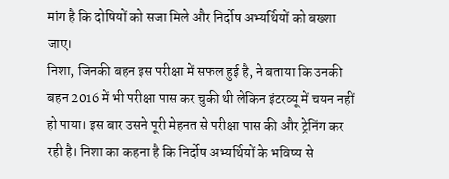मांग है कि दोषियों को सजा मिले और निर्दोष अभ्यर्थियों को बख्शा जाए।
निशा, जिनकी बहन इस परीक्षा में सफल हुई है, ने बताया कि उनकी बहन 2016 में भी परीक्षा पास कर चुकी थी लेकिन इंटरव्यू में चयन नहीं हो पाया। इस बार उसने पूरी मेहनत से परीक्षा पास की और ट्रेनिंग कर रही है। निशा का कहना है कि निर्दोष अभ्यर्थियों के भविष्य से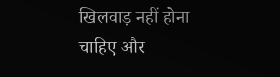खिलवाड़ नहीं होना चाहिए और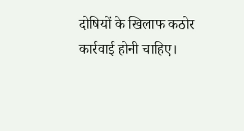दोषियों के खिलाफ कठोर कार्रवाई होनी चाहिए।